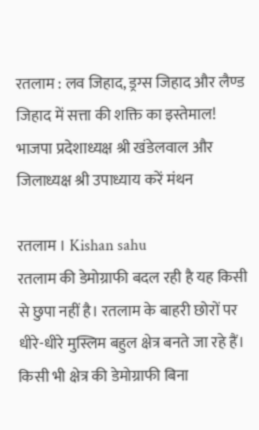रतलाम : लव जिहाद, ड्रग्स जिहाद और लैण्ड जिहाद में सत्ता की शक्ति का इस्तेमाल!
भाजपा प्रदेशाध्यक्ष श्री खंडेलवाल और जिलाध्यक्ष श्री उपाध्याय करें मंथन

रतलाम । Kishan sahu
रतलाम की डेमोग्राफी बदल रही है यह किसी से छुपा नहीं है। रतलाम के बाहरी छोरों पर धीरे-धीरे मुस्लिम बहुल क्षेत्र बनते जा रहे हैं। किसी भी क्षेत्र की डेमोग्राफी बिना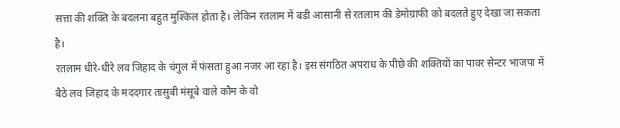सत्ता की शक्ति के बदलना बहुत मुश्किल होता है। लेकिन रतलाम में बडी आसानी से रतलाम की डेमोग्राफी को बदलते हुए देखा जा सकता है।
रतलाम धीरे-धीरे लव जिहाद के चंगुल में फंसता हुआ नजर आ रहा है। इस संगठित अपराध के पीछे की शक्तियों का पावर सेन्टर भाजपा में बैठे लव जिहाद के मददगार तासुबी मंसूबे वाले कौम के वो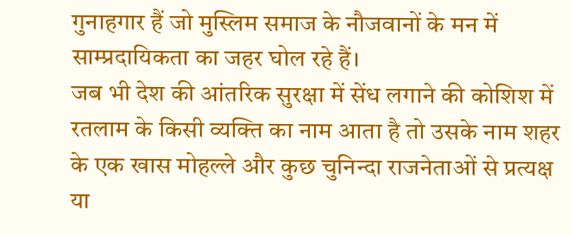गुनाहगार हैं जो मुस्लिम समाज के नौजवानों के मन में साम्प्रदायिकता का जहर घोल रहे हैं।
जब भी देश की आंतरिक सुरक्षा में सेंध लगाने की कोशिश में रतलाम के किसी व्यक्ति का नाम आता है तो उसके नाम शहर के एक खास मोहल्ले और कुछ चुनिन्दा राजनेताओं से प्रत्यक्ष या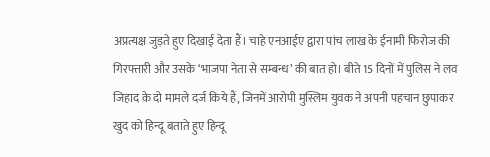अप्रत्यक्ष जुड़ते हुए दिखाई देता हैं। चाहे एनआईए द्वारा पांच लाख के ईनामी फिरोज की गिरफ्तारी और उसके ‘भाजपा नेता से सम्बन्ध’ की बात हो। बीते 15 दिनों में पुलिस ने लव जिहाद के दो मामले दर्ज किये हैं, जिनमें आरोपी मुस्लिम युवक ने अपनी पहचान छुपाकर खुद को हिन्दू बताते हुए हिन्दू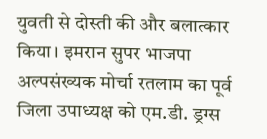युवती से दोस्ती की और बलात्कार किया। इमरान सुपर भाजपा अल्पसंख्यक मोर्चा रतलाम का पूर्व जिला उपाध्यक्ष को एम.डी. ड्रग्स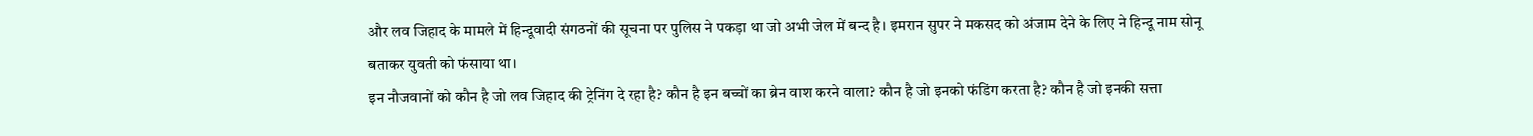और लव जिहाद के मामले में हिन्दूवादी संगठनों की सूचना पर पुलिस ने पकड़ा था जो अभी जेल में बन्द है। इमरान सुपर ने मकसद को अंजाम देने के लिए ने हिन्दू नाम सोनू बताकर युवती को फंसाया था।
इन नौजवानों को कौन है जो लव जिहाद की ट्रेनिंग दे रहा है? कौन है इन बच्चों का ब्रेन वाश करने वाला? कौन है जो इनको फंडिंग करता है? कौन है जो इनकी सत्ता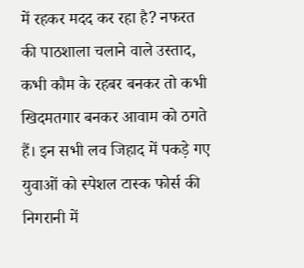में रहकर मदद कर रहा है? नफरत की पाठशाला चलाने वाले उस्ताद, कभी कौम के रहबर बनकर तो कभी खिदमतगार बनकर आवाम को ठगते हैं। इन सभी लव जिहाद में पकड़े गए युवाओं को स्पेशल टास्क फोर्स की निगरानी में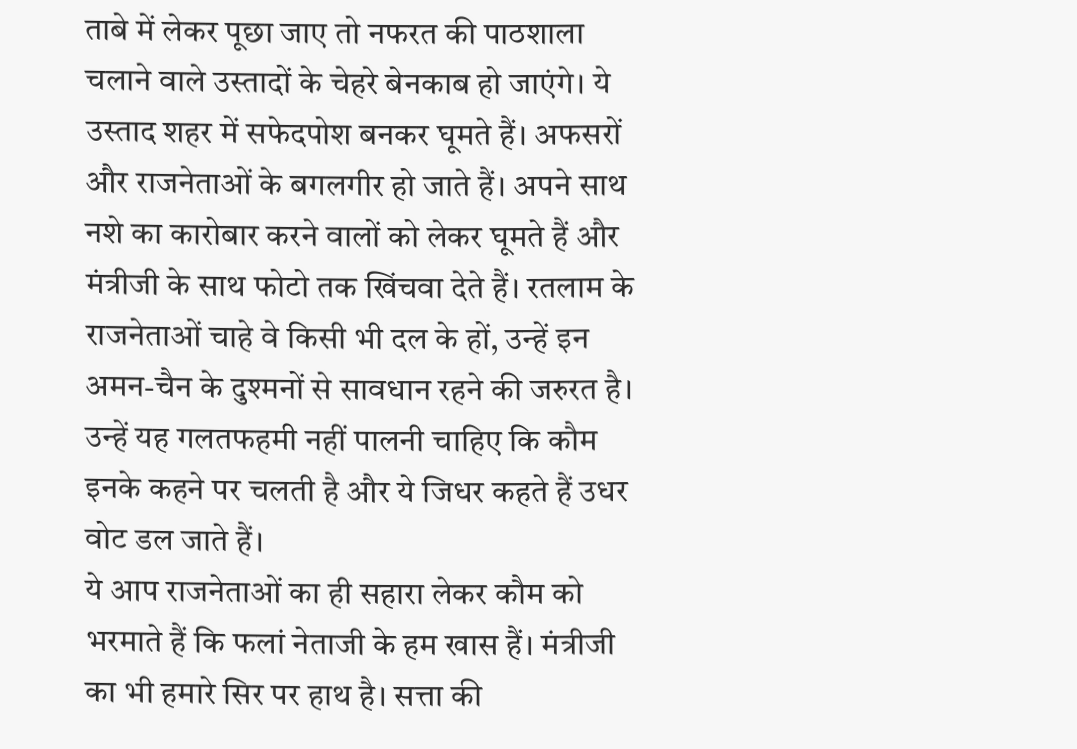ताबे में लेकर पूछा जाए तो नफरत की पाठशाला चलाने वाले उस्तादों के चेहरे बेनकाब हो जाएंगे। ये उस्ताद शहर में सफेदपोश बनकर घूमते हैं। अफसरों और राजनेताओं के बगलगीर हो जाते हैं। अपने साथ नशे का कारोबार करने वालों को लेकर घूमते हैं और मंत्रीजी के साथ फोटो तक खिंचवा देते हैं। रतलाम के राजनेताओं चाहे वे किसी भी दल के हों, उन्हें इन अमन-चैन के दुश्मनों से सावधान रहने की जरुरत है। उन्हें यह गलतफहमी नहीं पालनी चाहिए कि कौम इनके कहने पर चलती है और ये जिधर कहते हैं उधर वोट डल जाते हैं।
ये आप राजनेताओं का ही सहारा लेकर कौम को भरमाते हैं कि फलां नेताजी के हम खास हैं। मंत्रीजी का भी हमारे सिर पर हाथ है। सत्ता की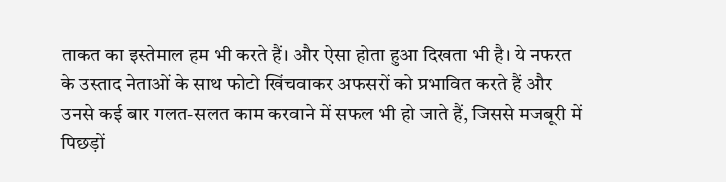ताकत का इस्तेमाल हम भी करते हैं। और ऐसा होता हुआ दिखता भी है। ये नफरत के उस्ताद नेताओं के साथ फोटो खिंचवाकर अफसरों को प्रभावित करते हैं और उनसे कई बार गलत-सलत काम करवाने में सफल भी हो जाते हैं, जिससे मजबूरी में पिछड़ों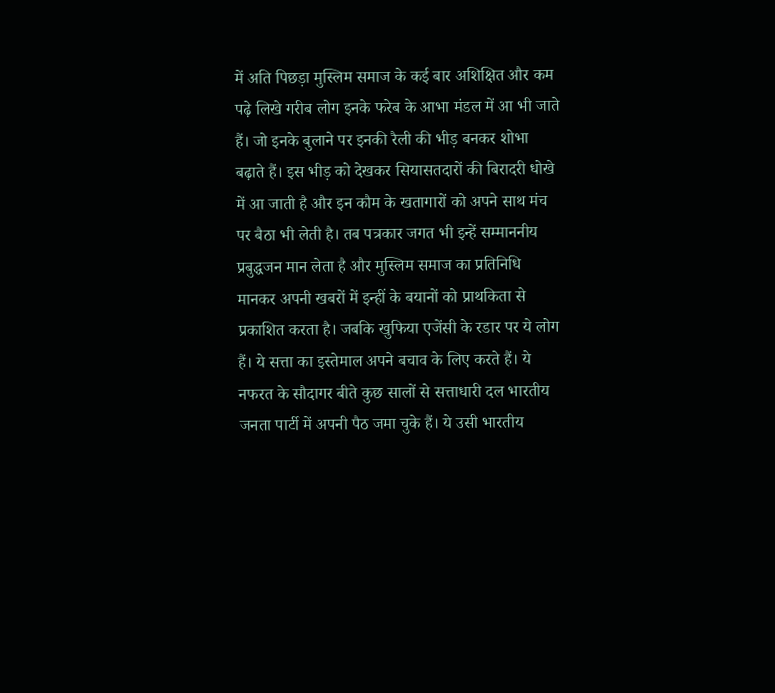में अति पिछड़ा मुस्लिम समाज के कई बार अशिक्षित और कम पढ़े लिखे गरीब लोग इनके फरेब के आभा मंडल में आ भी जाते हैं। जो इनके बुलाने पर इनकी रैली की भीड़ बनकर शोभा बढ़ाते हैं। इस भीड़ को देखकर सियासतदारों की बिरादरी धोखे में आ जाती है और इन कौम के खतागारों को अपने साथ मंच पर बैठा भी लेती है। तब पत्रकार जगत भी इन्हें सम्माननीय प्रबुद्धजन मान लेता है और मुस्लिम समाज का प्रतिनिधि मानकर अपनी खबरों में इन्हीं के बयानों को प्राथकिता से प्रकाशित करता है। जबकि खुफिया एजेंसी के रडार पर ये लोग हैं। ये सत्ता का इस्तेमाल अपने बचाव के लिए करते हैं। ये नफरत के सौदागर बीते कुछ सालों से सत्ताधारी दल भारतीय जनता पार्टी में अपनी पैठ जमा चुके हैं। ये उसी भारतीय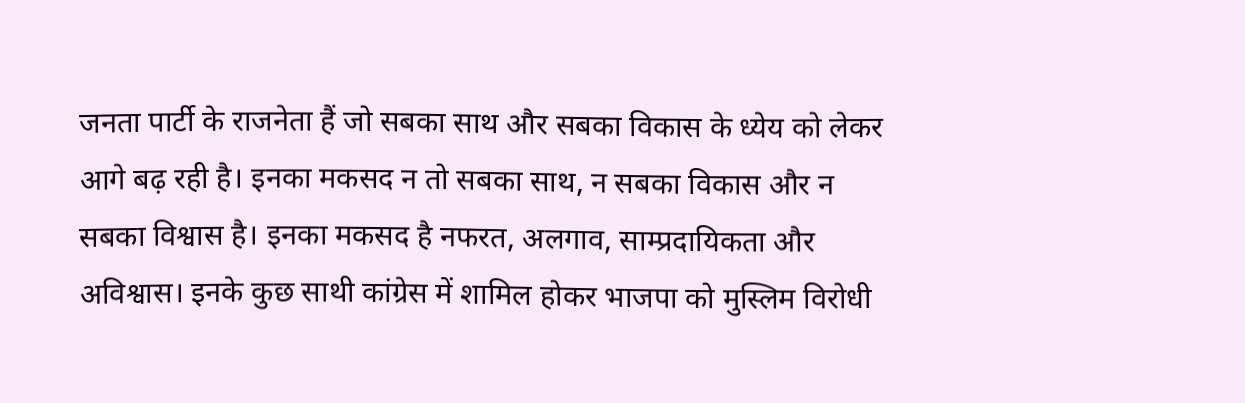जनता पार्टी के राजनेता हैं जो सबका साथ और सबका विकास के ध्येय को लेकर आगे बढ़ रही है। इनका मकसद न तो सबका साथ, न सबका विकास और न सबका विश्वास है। इनका मकसद है नफरत, अलगाव, साम्प्रदायिकता और अविश्वास। इनके कुछ साथी कांग्रेस में शामिल होकर भाजपा को मुस्लिम विरोधी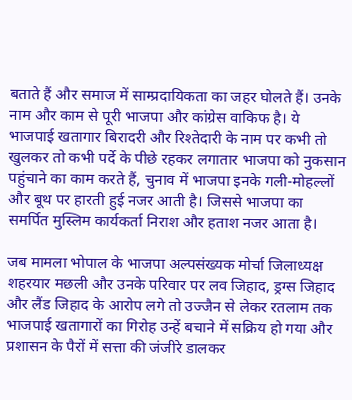बताते हैं और समाज में साम्प्रदायिकता का जहर घोलते हैं। उनके नाम और काम से पूरी भाजपा और कांग्रेस वाकिफ है। ये भाजपाई खतागार बिरादरी और रिश्तेदारी के नाम पर कभी तो खुलकर तो कभी पर्दे के पीछे रहकर लगातार भाजपा को नुकसान पहुंचाने का काम करते हैं, चुनाव में भाजपा इनके गली-मोहल्लों और बूथ पर हारती हुई नजर आती है। जिससे भाजपा का समर्पित मुस्लिम कार्यकर्ता निराश और हताश नजर आता है।

जब मामला भोपाल के भाजपा अल्पसंख्यक मोर्चा जिलाध्यक्ष शहरयार मछली और उनके परिवार पर लव जिहाद, ड्रग्स जिहाद और लैंड जिहाद के आरोप लगे तो उज्जैन से लेकर रतलाम तक भाजपाई खतागारों का गिरोह उन्हें बचाने में सक्रिय हो गया और प्रशासन के पैरों में सत्ता की जंजीरे डालकर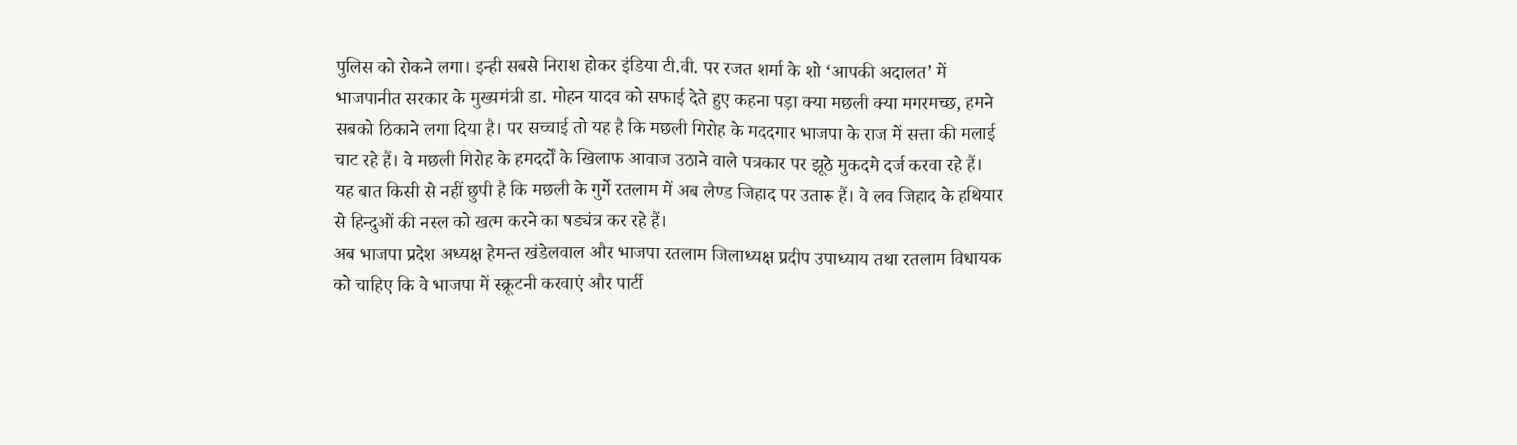पुलिस को रोकने लगा। इन्ही सबसे निराश होकर इंडिया टी.वी. पर रजत शर्मा के शो ‘आपकी अदालत’ में भाजपानीत सरकार के मुख्यमंत्री डा. मोहन यादव को सफाई देते हुए कहना पड़ा क्या मछली क्या मगरमच्छ, हमने सबको ठिकाने लगा दिया है। पर सच्चाई तो यह है कि मछली गिरोह के मददगार भाजपा के राज में सत्ता की मलाई चाट रहे हैं। वे मछली गिरोह के हमदर्दों के खिलाफ आवाज उठाने वाले पत्रकार पर झूठे मुकदमे दर्ज करवा रहे हैं। यह बात किसी से नहीं छुपी है कि मछली के गुर्गे रतलाम में अब लैण्ड जिहाद पर उतारू हैं। वे लव जिहाद के हथियार से हिन्दुओं की नस्ल को खत्म करने का षड्यंत्र कर रहे हैं।
अब भाजपा प्रदेश अध्यक्ष हेमन्त खंडेलवाल और भाजपा रतलाम जिलाध्यक्ष प्रदीप उपाध्याय तथा रतलाम विधायक को चाहिए कि वे भाजपा में स्क्रूटनी करवाएं और पार्टी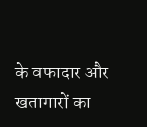के वफादार और खतागारों का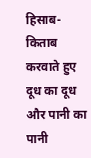हिसाब-किताब करवाते हुए दूध का दूध और पानी का पानी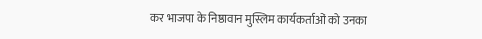कर भाजपा के निष्ठावान मुस्लिम कार्यकर्ताओं को उनका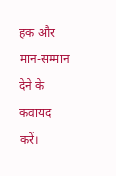हक और मान-सम्मान देने के कवायद करें।